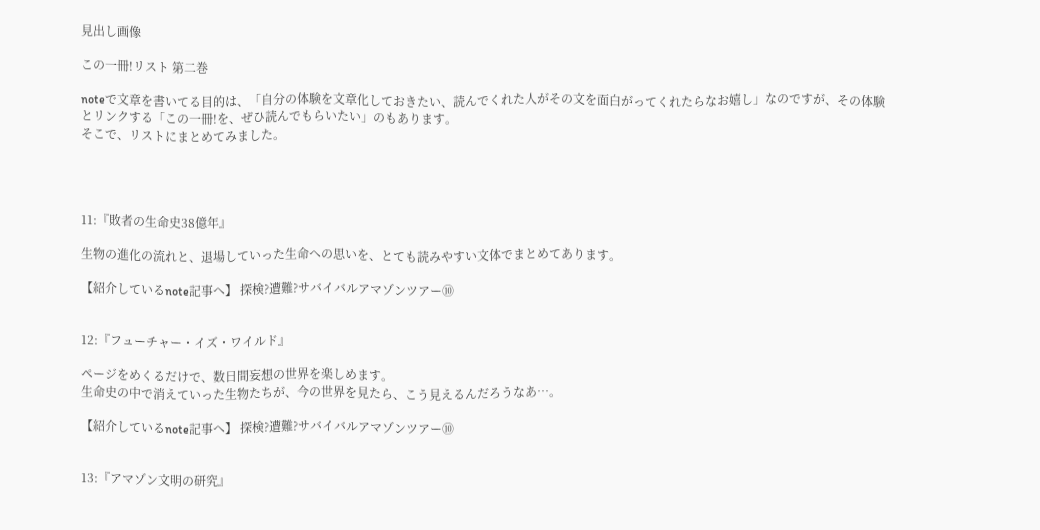見出し画像

この一冊!リスト 第二巻

noteで文章を書いてる目的は、「自分の体験を文章化しておきたい、読んでくれた人がその文を面白がってくれたらなお嬉し」なのですが、その体験とリンクする「この一冊!を、ぜひ読んでもらいたい」のもあります。
そこで、リストにまとめてみました。




11:『敗者の生命史38億年』

生物の進化の流れと、退場していった生命への思いを、とても読みやすい文体でまとめてあります。

【紹介しているnote記事へ】 探検?遭難?サバイバルアマゾンツアー⑩


12:『フューチャー・イズ・ワイルド』

ページをめくるだけで、数日間妄想の世界を楽しめます。
生命史の中で消えていった生物たちが、今の世界を見たら、こう見えるんだろうなあ…。

【紹介しているnote記事へ】 探検?遭難?サバイバルアマゾンツアー⑩


13:『アマゾン文明の研究』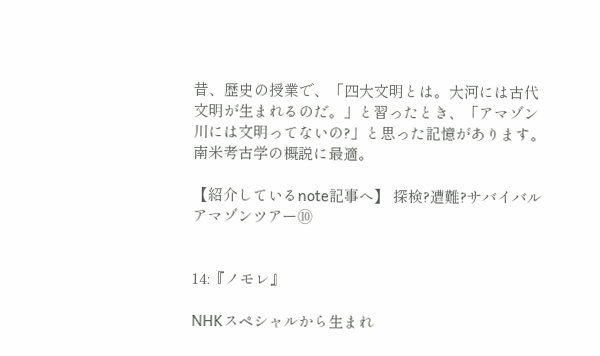昔、歴史の授業で、「四大文明とは。大河には古代文明が生まれるのだ。」と習ったとき、「アマゾン川には文明ってないの?」と思った記憶があります。南米考古学の概説に最適。

【紹介しているnote記事へ】 探検?遭難?サバイバルアマゾンツアー⑩


14:『ノモレ』

NHKスペシャルから生まれ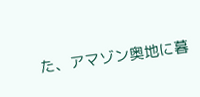た、アマゾン奥地に暮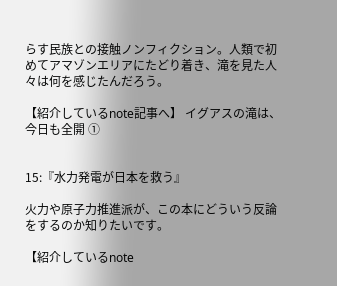らす民族との接触ノンフィクション。人類で初めてアマゾンエリアにたどり着き、滝を見た人々は何を感じたんだろう。

【紹介しているnote記事へ】 イグアスの滝は、今日も全開 ①


15:『水力発電が日本を救う』

火力や原子力推進派が、この本にどういう反論をするのか知りたいです。

【紹介しているnote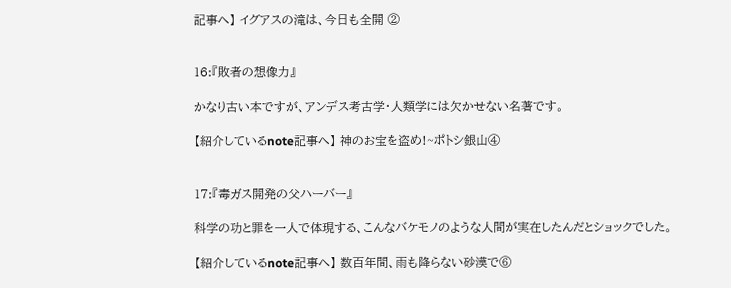記事へ】 イグアスの滝は、今日も全開 ②


16:『敗者の想像力』

かなり古い本ですが、アンデス考古学・人類学には欠かせない名著です。

【紹介しているnote記事へ】 神のお宝を盗め!~ポトシ銀山④


17:『毒ガス開発の父ハーバー』

科学の功と罪を一人で体現する、こんなバケモノのような人間が実在したんだとショックでした。

【紹介しているnote記事へ】 数百年間、雨も降らない砂漠で⑥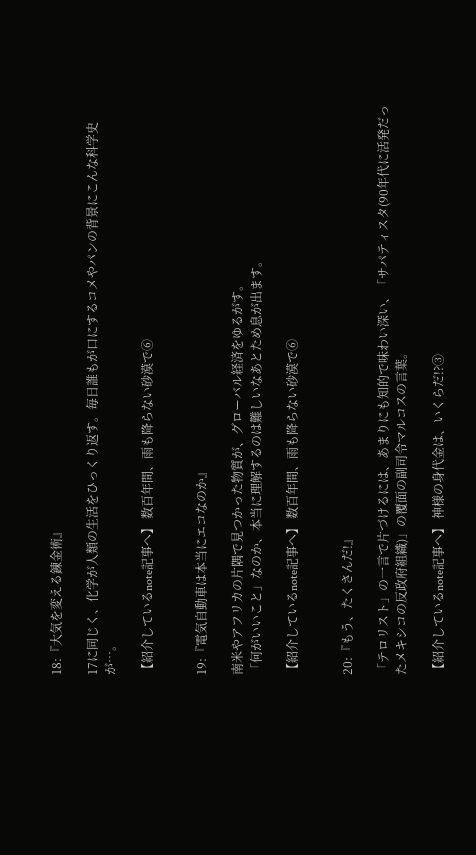18:『大気を変える錬金術』

17に同じく、化学が人類の生活をひっくり返す。毎日誰もが口にするコメやパンの背景にこんな科学史が…。

【紹介しているnote記事へ】 数百年間、雨も降らない砂漠で⑥


19:『電気自動車は本当にエコなのか』

南米やアフリカの片隅で見つかった物質が、グローバル経済をゆるがす。
「何がいいこと」なのか、本当に理解するのは難しいなあとため息が出ます。

【紹介しているnote記事へ】 数百年間、雨も降らない砂漠で⑥


20:『もう、たくさんだ!』

「テロリスト」の一言で片づけるには、あまりにも知的で味わい深い、「サパティスタ(90年代に活発だったメキシコの反政府組織)」の覆面の副司令マルコスの言葉。

【紹介しているnote記事へ】 神様の身代金は、いくらだ!?③